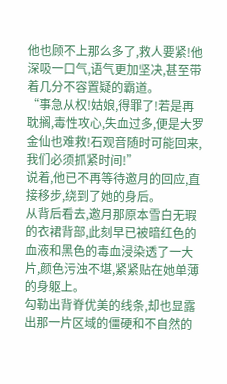他也顾不上那么多了,救人要紧!他深吸一口气,语气更加坚决,甚至带着几分不容置疑的霸道。
“事急从权!姑娘,得罪了!若是再耽搁,毒性攻心,失血过多,便是大罗金仙也难救!石观音随时可能回来,我们必须抓紧时间!”
说着,他已不再等待邀月的回应,直接移步,绕到了她的身后。
从背后看去,邀月那原本雪白无瑕的衣裙背部,此刻早已被暗红色的血液和黑色的毒血浸染透了一大片,颜色污浊不堪,紧紧贴在她单薄的身躯上。
勾勒出背脊优美的线条,却也显露出那一片区域的僵硬和不自然的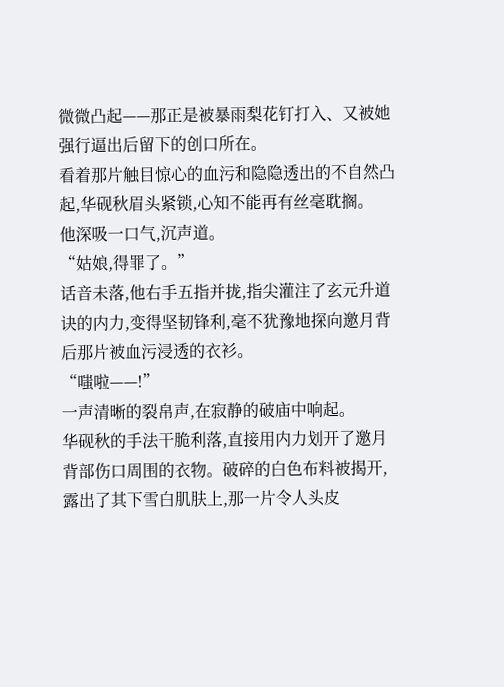微微凸起——那正是被暴雨梨花钉打入、又被她强行逼出后留下的创口所在。
看着那片触目惊心的血污和隐隐透出的不自然凸起,华砚秋眉头紧锁,心知不能再有丝毫耽搁。
他深吸一口气,沉声道。
“姑娘,得罪了。”
话音未落,他右手五指并拢,指尖灌注了玄元升道诀的内力,变得坚韧锋利,毫不犹豫地探向邀月背后那片被血污浸透的衣衫。
“嗤啦——!”
一声清晰的裂帛声,在寂静的破庙中响起。
华砚秋的手法干脆利落,直接用内力划开了邀月背部伤口周围的衣物。破碎的白色布料被揭开,露出了其下雪白肌肤上,那一片令人头皮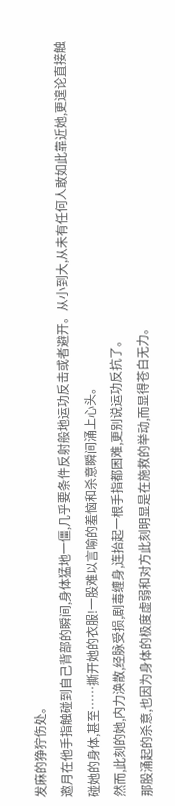发麻的狰狞伤处。
邀月在他手指触碰到自己背部的瞬间,身体猛地一僵,几乎要条件反射般地运功反击或者避开。从小到大,从未有任何人敢如此靠近她,更遑论直接触碰她的身体,甚至……撕开她的衣服!一股难以言喻的羞恼和杀意瞬间涌上心头。
然而,此刻的她,内力涣散,经脉受损,剧毒缠身,连抬起一根手指都困难,更别说运功反抗了。
那股涌起的杀意,也因为身体的极度虚弱和对方此刻明显是在施救的举动,而显得苍白无力。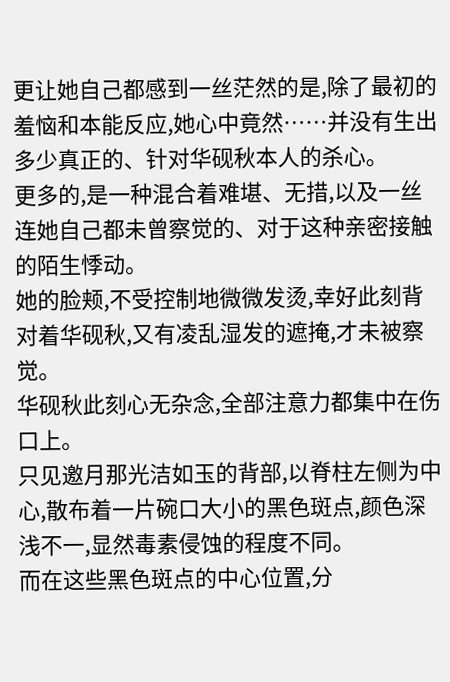更让她自己都感到一丝茫然的是,除了最初的羞恼和本能反应,她心中竟然……并没有生出多少真正的、针对华砚秋本人的杀心。
更多的,是一种混合着难堪、无措,以及一丝连她自己都未曾察觉的、对于这种亲密接触的陌生悸动。
她的脸颊,不受控制地微微发烫,幸好此刻背对着华砚秋,又有凌乱湿发的遮掩,才未被察觉。
华砚秋此刻心无杂念,全部注意力都集中在伤口上。
只见邀月那光洁如玉的背部,以脊柱左侧为中心,散布着一片碗口大小的黑色斑点,颜色深浅不一,显然毒素侵蚀的程度不同。
而在这些黑色斑点的中心位置,分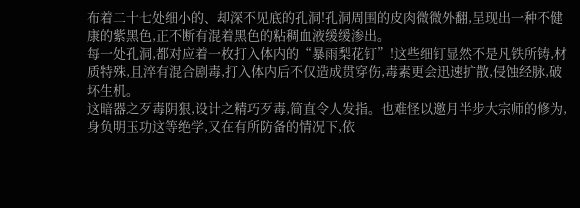布着二十七处细小的、却深不见底的孔洞!孔洞周围的皮肉微微外翻,呈现出一种不健康的紫黑色,正不断有混着黑色的粘稠血液缓缓渗出。
每一处孔洞,都对应着一枚打入体内的“暴雨梨花钉”!这些细钉显然不是凡铁所铸,材质特殊,且淬有混合剧毒,打入体内后不仅造成贯穿伤,毒素更会迅速扩散,侵蚀经脉,破坏生机。
这暗器之歹毒阴狠,设计之精巧歹毒,简直令人发指。也难怪以邀月半步大宗师的修为,身负明玉功这等绝学,又在有所防备的情况下,依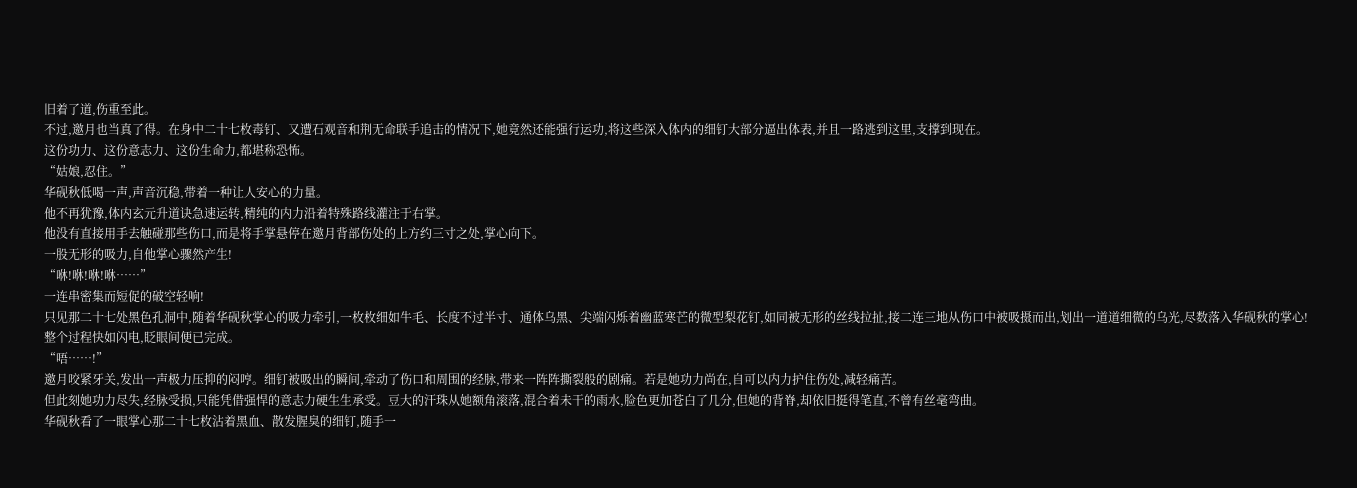旧着了道,伤重至此。
不过,邀月也当真了得。在身中二十七枚毒钉、又遭石观音和荆无命联手追击的情况下,她竟然还能强行运功,将这些深入体内的细钉大部分逼出体表,并且一路逃到这里,支撑到现在。
这份功力、这份意志力、这份生命力,都堪称恐怖。
“姑娘,忍住。”
华砚秋低喝一声,声音沉稳,带着一种让人安心的力量。
他不再犹豫,体内玄元升道诀急速运转,精纯的内力沿着特殊路线灌注于右掌。
他没有直接用手去触碰那些伤口,而是将手掌悬停在邀月背部伤处的上方约三寸之处,掌心向下。
一股无形的吸力,自他掌心骤然产生!
“咻!咻!咻!咻……”
一连串密集而短促的破空轻响!
只见那二十七处黑色孔洞中,随着华砚秋掌心的吸力牵引,一枚枚细如牛毛、长度不过半寸、通体乌黑、尖端闪烁着幽蓝寒芒的微型梨花钉,如同被无形的丝线拉扯,接二连三地从伤口中被吸摄而出,划出一道道细微的乌光,尽数落入华砚秋的掌心!
整个过程快如闪电,眨眼间便已完成。
“唔……!”
邀月咬紧牙关,发出一声极力压抑的闷哼。细钉被吸出的瞬间,牵动了伤口和周围的经脉,带来一阵阵撕裂般的剧痛。若是她功力尚在,自可以内力护住伤处,减轻痛苦。
但此刻她功力尽失,经脉受损,只能凭借强悍的意志力硬生生承受。豆大的汗珠从她额角滚落,混合着未干的雨水,脸色更加苍白了几分,但她的背脊,却依旧挺得笔直,不曾有丝毫弯曲。
华砚秋看了一眼掌心那二十七枚沾着黑血、散发腥臭的细钉,随手一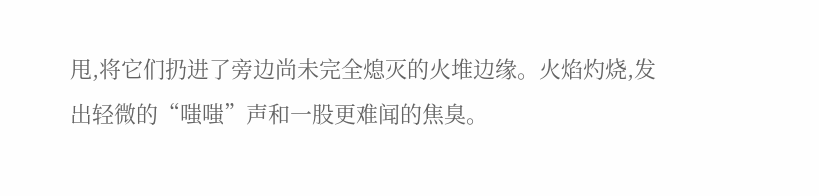甩,将它们扔进了旁边尚未完全熄灭的火堆边缘。火焰灼烧,发出轻微的“嗤嗤”声和一股更难闻的焦臭。